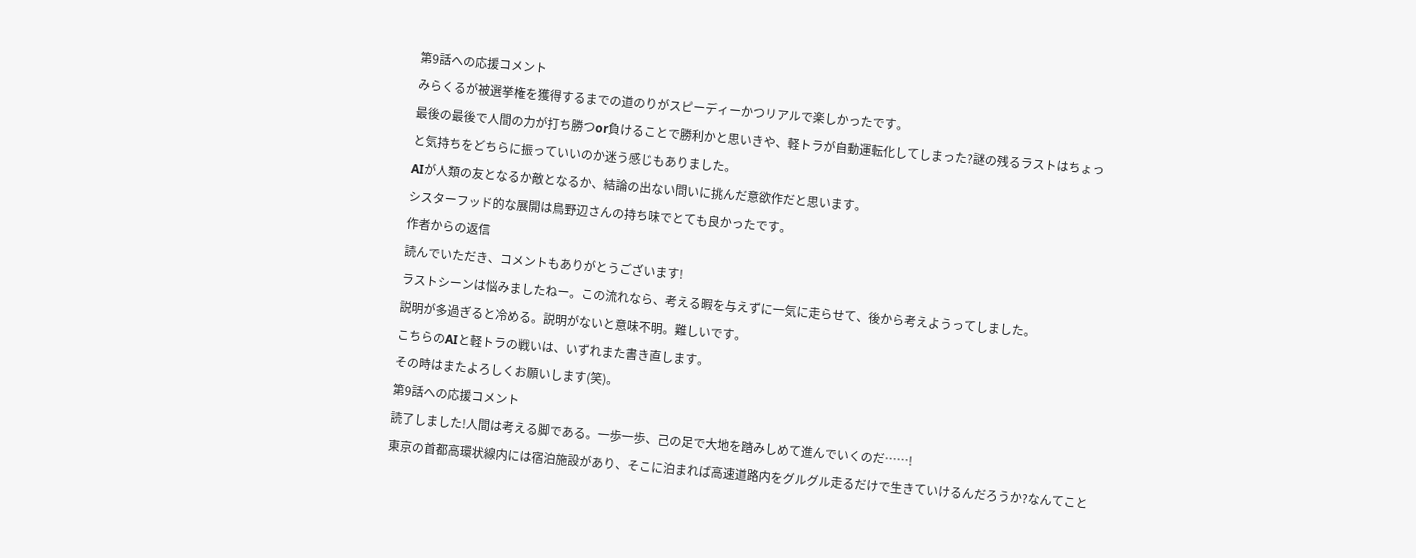第9話への応援コメント
みらくるが被選挙権を獲得するまでの道のりがスピーディーかつリアルで楽しかったです。
最後の最後で人間の力が打ち勝つor負けることで勝利かと思いきや、軽トラが自動運転化してしまった?謎の残るラストはちょっと気持ちをどちらに振っていいのか迷う感じもありました。
AIが人類の友となるか敵となるか、結論の出ない問いに挑んだ意欲作だと思います。
シスターフッド的な展開は鳥野辺さんの持ち味でとても良かったです。
作者からの返信
読んでいただき、コメントもありがとうございます!
ラストシーンは悩みましたねー。この流れなら、考える暇を与えずに一気に走らせて、後から考えようってしました。
説明が多過ぎると冷める。説明がないと意味不明。難しいです。
こちらのAIと軽トラの戦いは、いずれまた書き直します。
その時はまたよろしくお願いします(笑)。
第9話への応援コメント
読了しました!人間は考える脚である。一歩一歩、己の足で大地を踏みしめて進んでいくのだ……!
東京の首都高環状線内には宿泊施設があり、そこに泊まれば高速道路内をグルグル走るだけで生きていけるんだろうか?なんてこと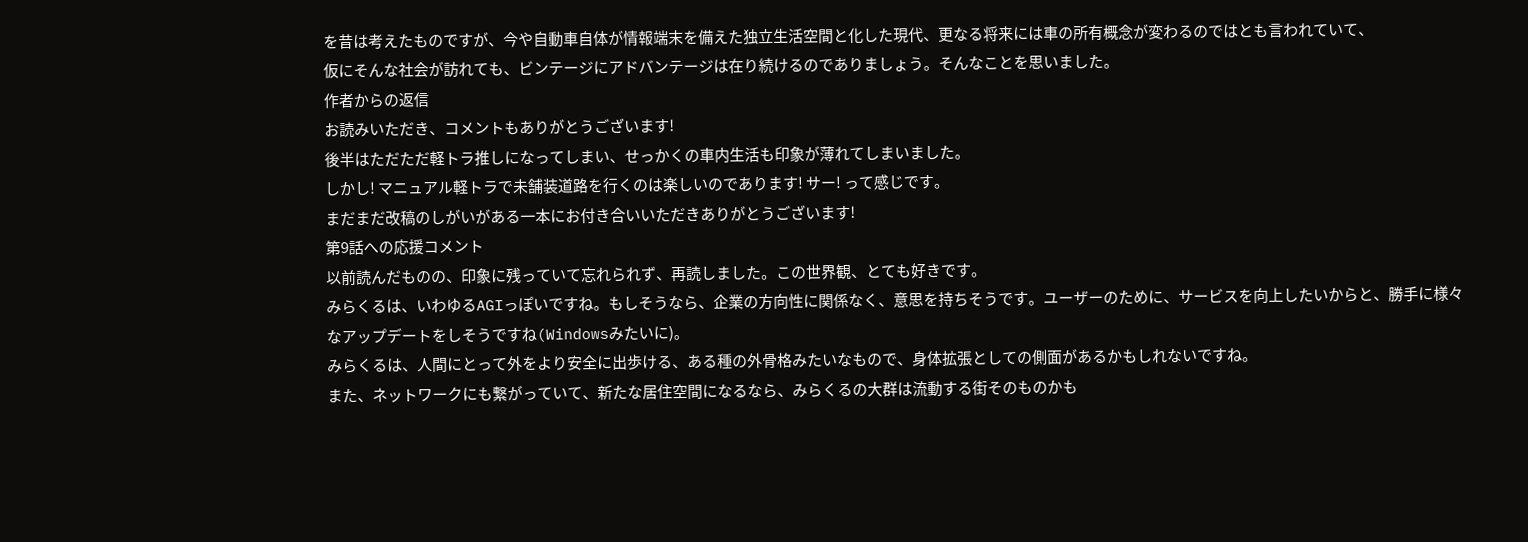を昔は考えたものですが、今や自動車自体が情報端末を備えた独立生活空間と化した現代、更なる将来には車の所有概念が変わるのではとも言われていて、
仮にそんな社会が訪れても、ビンテージにアドバンテージは在り続けるのでありましょう。そんなことを思いました。
作者からの返信
お読みいただき、コメントもありがとうございます!
後半はただただ軽トラ推しになってしまい、せっかくの車内生活も印象が薄れてしまいました。
しかし! マニュアル軽トラで未舗装道路を行くのは楽しいのであります! サー! って感じです。
まだまだ改稿のしがいがある一本にお付き合いいただきありがとうございます!
第9話への応援コメント
以前読んだものの、印象に残っていて忘れられず、再読しました。この世界観、とても好きです。
みらくるは、いわゆるAGIっぽいですね。もしそうなら、企業の方向性に関係なく、意思を持ちそうです。ユーザーのために、サービスを向上したいからと、勝手に様々なアップデートをしそうですね(Windowsみたいに)。
みらくるは、人間にとって外をより安全に出歩ける、ある種の外骨格みたいなもので、身体拡張としての側面があるかもしれないですね。
また、ネットワークにも繋がっていて、新たな居住空間になるなら、みらくるの大群は流動する街そのものかも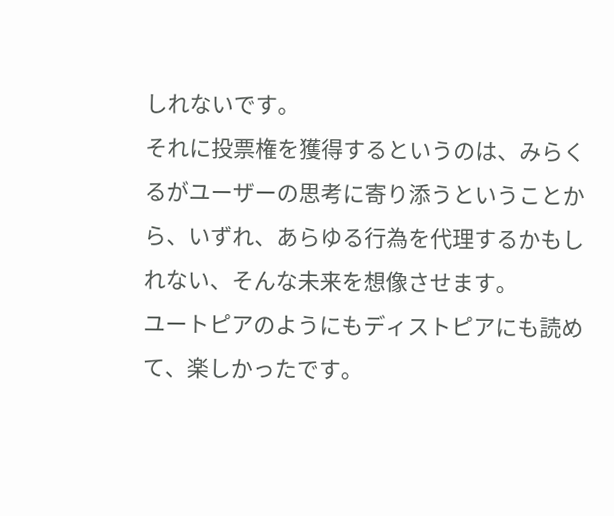しれないです。
それに投票権を獲得するというのは、みらくるがユーザーの思考に寄り添うということから、いずれ、あらゆる行為を代理するかもしれない、そんな未来を想像させます。
ユートピアのようにもディストピアにも読めて、楽しかったです。